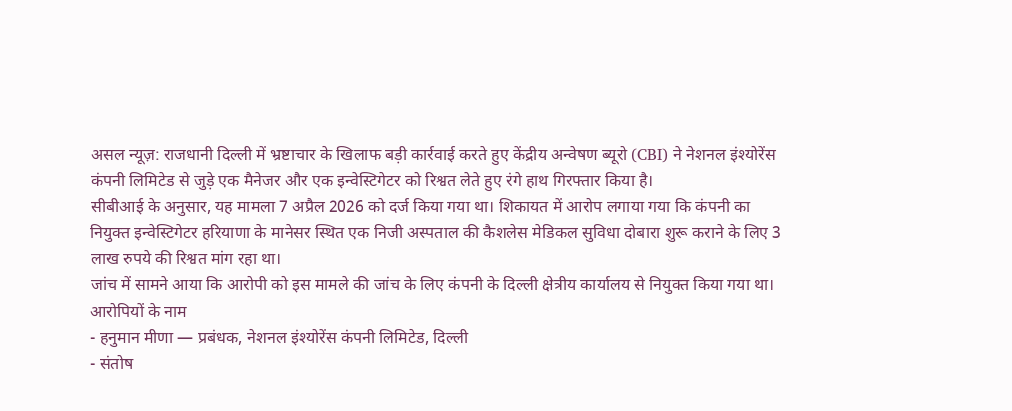असल न्यूज़: राजधानी दिल्ली में भ्रष्टाचार के खिलाफ बड़ी कार्रवाई करते हुए केंद्रीय अन्वेषण ब्यूरो (CBI) ने नेशनल इंश्योरेंस कंपनी लिमिटेड से जुड़े एक मैनेजर और एक इन्वेस्टिगेटर को रिश्वत लेते हुए रंगे हाथ गिरफ्तार किया है।
सीबीआई के अनुसार, यह मामला 7 अप्रैल 2026 को दर्ज किया गया था। शिकायत में आरोप लगाया गया कि कंपनी का नियुक्त इन्वेस्टिगेटर हरियाणा के मानेसर स्थित एक निजी अस्पताल की कैशलेस मेडिकल सुविधा दोबारा शुरू कराने के लिए 3 लाख रुपये की रिश्वत मांग रहा था।
जांच में सामने आया कि आरोपी को इस मामले की जांच के लिए कंपनी के दिल्ली क्षेत्रीय कार्यालय से नियुक्त किया गया था।
आरोपियों के नाम
- हनुमान मीणा — प्रबंधक, नेशनल इंश्योरेंस कंपनी लिमिटेड, दिल्ली
- संतोष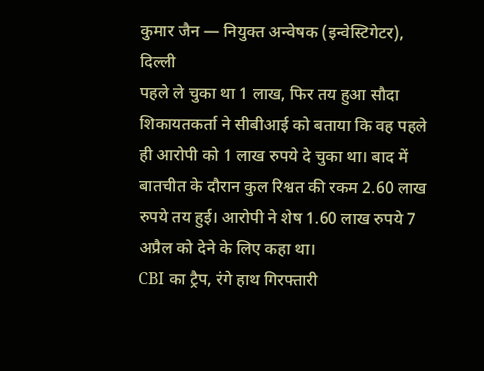कुमार जैन — नियुक्त अन्वेषक (इन्वेस्टिगेटर), दिल्ली
पहले ले चुका था 1 लाख, फिर तय हुआ सौदा
शिकायतकर्ता ने सीबीआई को बताया कि वह पहले ही आरोपी को 1 लाख रुपये दे चुका था। बाद में बातचीत के दौरान कुल रिश्वत की रकम 2.60 लाख रुपये तय हुई। आरोपी ने शेष 1.60 लाख रुपये 7 अप्रैल को देने के लिए कहा था।
CBI का ट्रैप, रंगे हाथ गिरफ्तारी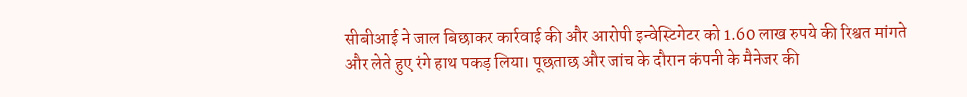सीबीआई ने जाल बिछाकर कार्रवाई की और आरोपी इन्वेस्टिगेटर को 1.60 लाख रुपये की रिश्वत मांगते और लेते हुए रंगे हाथ पकड़ लिया। पूछताछ और जांच के दौरान कंपनी के मैनेजर की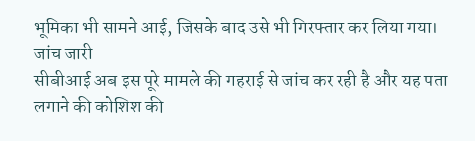भूमिका भी सामने आई, जिसके बाद उसे भी गिरफ्तार कर लिया गया।
जांच जारी
सीबीआई अब इस पूरे मामले की गहराई से जांच कर रही है और यह पता लगाने की कोशिश की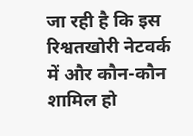जा रही है कि इस रिश्वतखोरी नेटवर्क में और कौन-कौन शामिल हो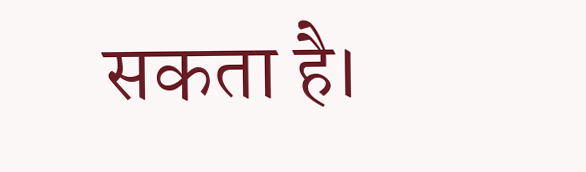सकता है।